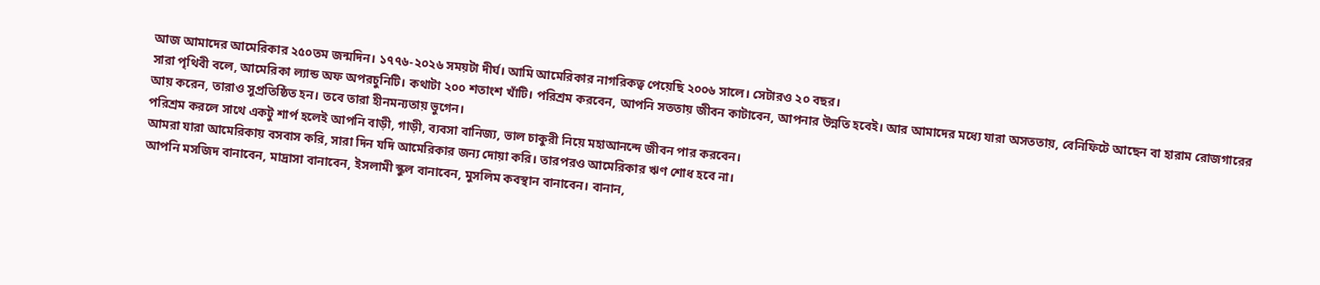আজ আমাদের আমেরিকার ২৫০তম জন্মদিন। ১৭৭৬-২০২৬ সময়টা দীর্ঘ। আমি আমেরিকার নাগরিকত্ব পেয়েছি ২০০৬ সালে। সেটারও ২০ বছর।
সারা পৃথিবী বলে, আমেরিকা ল্যান্ড অফ অপরচুনিটি। কথাটা ২০০ শতাংশ খাঁটি। পরিশ্রম করবেন, আপনি সততায় জীবন কাটাবেন, আপনার উন্নতি হবেই। আর আমাদের মধ্যে যারা অসততায়, বেনিফিটে আছেন বা হারাম রোজগারের আয় করেন, তারাও সুপ্রতিষ্ঠিত হন। তবে তারা হীনমন্যতায় ভুগেন।
পরিশ্রম করলে সাথে একটু শার্প হলেই আপনি বাড়ী, গাড়ী, ব্যবসা বানিজ্য, ভাল চাকুরী নিয়ে মহাআনন্দে জীবন পার করবেন।
আমরা যারা আমেরিকায় বসবাস করি, সারা দিন যদি আমেরিকার জন্য দোয়া করি। তারপরও আমেরিকার ঋণ শোধ হবে না।
আপনি মসজিদ বানাবেন, মাদ্রাসা বানাবেন, ইসলামী স্কুল বানাবেন, মুসলিম কবস্থান বানাবেন। বানান,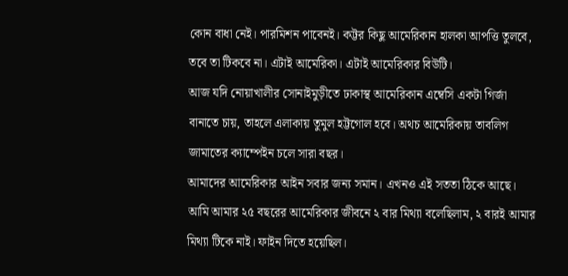কোন বাধা নেই। পারমিশন পাবেনই। কট্টর কিছু আমেরিকান হালকা আপত্তি তুলবে, তবে তা টিকবে না। এটাই আমেরিকা। এটাই আমেরিকার বিউটি।
আজ যদি নোয়াখালীর সোনাইমুড়ীতে ঢাকাস্থ আমেরিকান এম্বেসি একটা গির্জা বানাতে চায়, তাহলে এলাকায় তুমুল হট্টগোল হবে। অথচ আমেরিকায় তাবলিগ জামাতের ক্যাম্পেইন চলে সারা বছর।
আমাদের আমেরিকার আইন সবার জন্য সমান। এখনও এই সততা ঠিকে আছে। আমি আমার ২৫ বছরের আমেরিকার জীবনে ২ বার মিথ্যা বলেছিলাম, ২ বারই আমার মিথ্যা টিকে নাই। ফাইন দিতে হয়েছিল।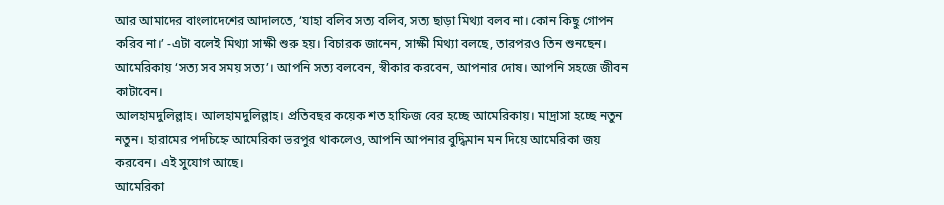আর আমাদের বাংলাদেশের আদালতে, ‘যাহা বলিব সত্য বলিব, সত্য ছাড়া মিথ্যা বলব না। কোন কিছু গোপন করিব না।’ -এটা বলেই মিথ্যা সাক্ষী শুরু হয়। বিচারক জানেন, সাক্ষী মিথ্যা বলছে, তারপরও তিন শুনছেন।
আমেরিকায় ‘সত্য সব সময় সত্য’। আপনি সত্য বলবেন, স্বীকার করবেন, আপনার দোষ। আপনি সহজে জীবন কাটাবেন।
আলহামদুলিল্লাহ। আলহামদুলিল্লাহ। প্রতিবছর কয়েক শত হাফিজ বের হচ্ছে আমেরিকায়। মাদ্রাসা হচ্ছে নতুন নতুন। হারামের পদচিহ্নে আমেরিকা ভরপুর থাকলেও, আপনি আপনার বুদ্ধিমান মন দিয়ে আমেরিকা জয় করবেন। এই সুযোগ আছে।
আমেরিকা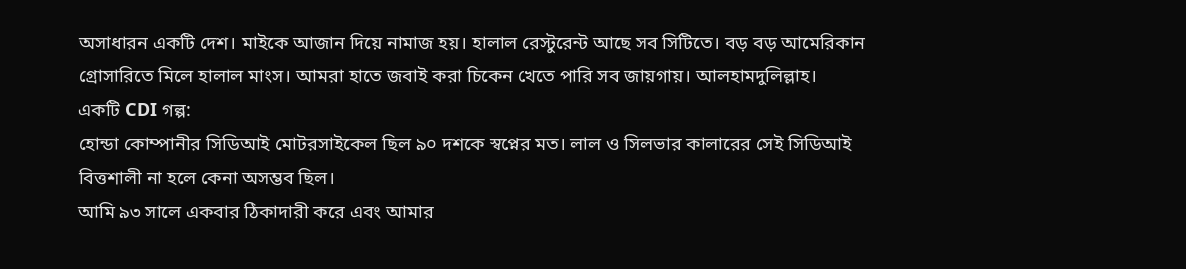অসাধারন একটি দেশ। মাইকে আজান দিয়ে নামাজ হয়। হালাল রেস্টুরেন্ট আছে সব সিটিতে। বড় বড় আমেরিকান গ্রোসারিতে মিলে হালাল মাংস। আমরা হাতে জবাই করা চিকেন খেতে পারি সব জায়গায়। আলহামদুলিল্লাহ।
একটি CDI গল্প:
হোন্ডা কোম্পানীর সিডিআই মোটরসাইকেল ছিল ৯০ দশকে স্বপ্নের মত। লাল ও সিলভার কালারের সেই সিডিআই বিত্তশালী না হলে কেনা অসম্ভব ছিল।
আমি ৯৩ সালে একবার ঠিকাদারী করে এবং আমার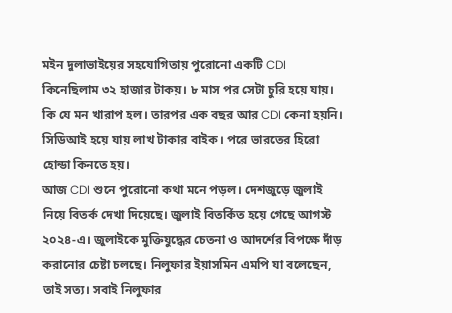মইন দুলাভাইয়ের সহযোগিতায় পুরোনো একটি CDI কিনেছিলাম ৩২ হাজার টাকয়। ৮ মাস পর সেটা চুরি হয়ে যায়। কি যে মন খারাপ হল। তারপর এক বছর আর CDI কেনা হয়নি। সিডিআই হয়ে যায় লাখ টাকার বাইক। পরে ভারতের হিরো হোন্ডা কিনতে হয়।
আজ CDI শুনে পুরোনো কথা মনে পড়ল। দেশজুড়ে জুলাই নিয়ে বিতর্ক দেখা দিয়েছে। জুলাই বিতর্কিত হয়ে গেছে আগস্ট ২০২৪-এ। জুলাইকে মুক্তিযুদ্ধের চেতনা ও আদর্শের বিপক্ষে দাঁড় করানোর চেষ্টা চলছে। নিলুফার ইয়াসমিন এমপি যা বলেছেন, তাই সত্য। সবাই নিলুফার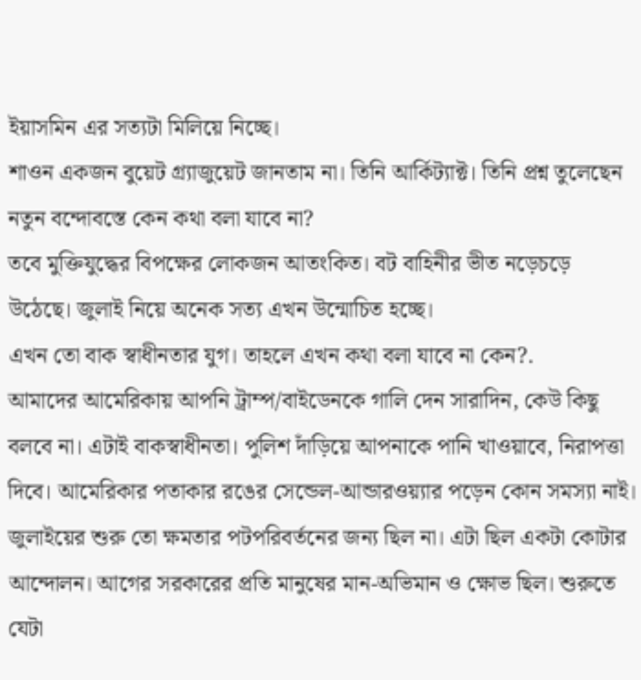ইয়াসমিন এর সত্যটা মিলিয়ে নিচ্ছে।
শাওন একজন বুয়েট গ্র্যাজুয়েট জানতাম না। তিনি আর্কিট্যাক্ট। তিনি প্রশ্ন তুলেছেন নতুন বন্দোবস্তে কেন কথা বলা যাবে না?
তবে মুক্তিযুদ্ধের বিপক্ষের লোকজন আতংকিত। বট বাহিনীর ভীত নড়েচড়ে উঠেছে। জুলাই নিয়ে অনেক সত্য এখন উন্মোচিত হচ্ছে।
এখন তো বাক স্বাধীনতার যুগ। তাহলে এখন কথা বলা যাবে না কেন?.
আমাদের আমেরিকায় আপনি ট্রাম্প/বাইডেনকে গালি দেন সারাদিন, কেউ কিছু বলবে না। এটাই বাকস্বাধীনতা। পুলিশ দাঁড়িয়ে আপনাকে পানি খাওয়াবে, নিরাপত্তা দিবে। আমেরিকার পতাকার রঙের সেন্ডেল-আন্ডারওয়্যার পড়েন কোন সমস্যা নাই।
জুলাইয়ের শুরু তো ক্ষমতার পটপরিবর্তনের জন্য ছিল না। এটা ছিল একটা কোটার আন্দোলন। আগের সরকারের প্রতি মানুষের মান-অভিমান ও ক্ষোভ ছিল। শুরুতে যেটা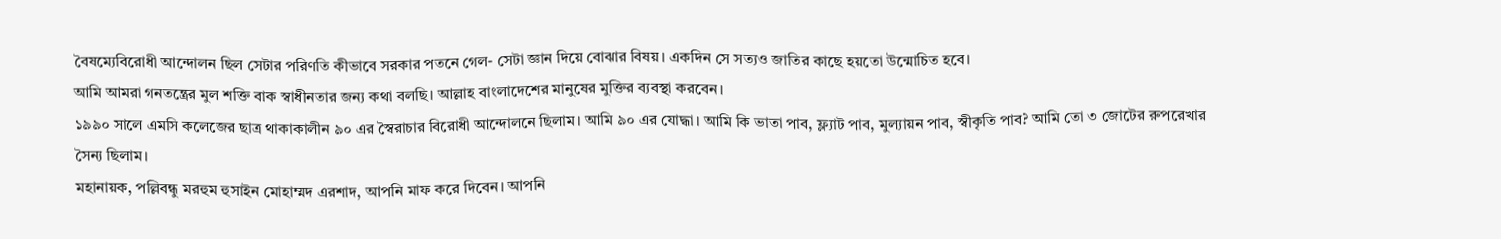বৈষম্যেবিরোধী আন্দোলন ছিল সেটার পরিণতি কীভাবে সরকার পতনে গেল- সেটা জ্ঞান দিয়ে বোঝার বিষয়। একদিন সে সত্যও জাতির কাছে হয়তো উন্মোচিত হবে।
আমি আমরা গনতন্ত্রের মুল শক্তি বাক স্বাধীনতার জন্য কথা বলছি। আল্লাহ বাংলাদেশের মানুষের মুক্তির ব্যবস্থা করবেন।
১৯৯০ সালে এমসি কলেজের ছাত্র থাকাকালীন ৯০ এর স্বৈরাচার বিরোধী আন্দোলনে ছিলাম। আমি ৯০ এর যোদ্ধা। আমি কি ভাতা পাব, ফ্ল্যাট পাব, মুল্যায়ন পাব, স্বীকৃতি পাব? আমি তো ৩ জোটের রুপরেখার সৈন্য ছিলাম।
মহানায়ক, পল্লিবন্ধু মরহুম হুসাইন মোহাম্মদ এরশাদ, আপনি মাফ করে দিবেন। আপনি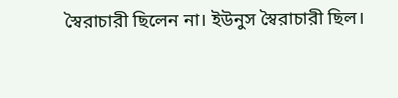স্বৈরাচারী ছিলেন না। ইউনুস স্বৈরাচারী ছিল।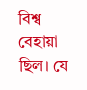বিশ্ব বেহায়া ছিল। যে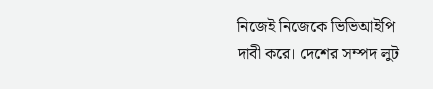নিজেই নিজেকে ভিভিআইপি দাবী করে। দেশের সম্পদ লুট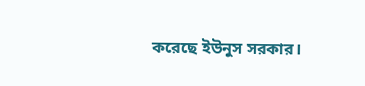করেছে ইউনুস সরকার।